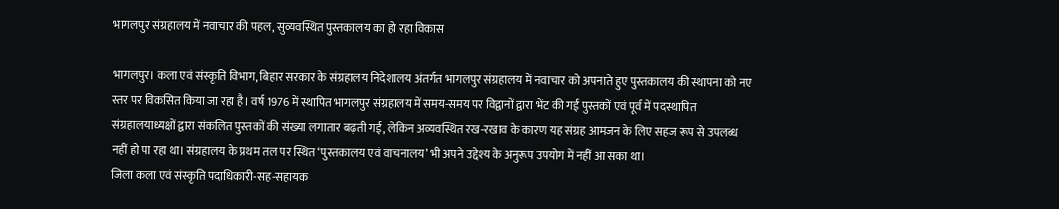भागलपुर संग्रहालय में नवाचार की पहल, सुव्यवस्थित पुस्तकालय का हो रहा विकास

भागलपुर। कला एवं संस्कृति विभाग, बिहार सरकार के संग्रहालय निदेशालय अंतर्गत भागलपुर संग्रहालय में नवाचार को अपनाते हुए पुस्तकालय की स्थापना को नए स्तर पर विकसित किया जा रहा है। वर्ष 1976 में स्थापित भागलपुर संग्रहालय में समय-समय पर विद्वानों द्वारा भेंट की गईं पुस्तकों एवं पूर्व में पदस्थापित संग्रहालयाध्यक्षों द्वारा संकलित पुस्तकों की संख्या लगातार बढ़ती गई, लेकिन अव्यवस्थित रख-रखाव के कारण यह संग्रह आमजन के लिए सहज रूप से उपलब्ध नहीं हो पा रहा था। संग्रहालय के प्रथम तल पर स्थित ‘पुस्तकालय एवं वाचनालय’ भी अपने उद्देश्य के अनुरूप उपयोग में नहीं आ सका था।
जिला कला एवं संस्कृति पदाधिकारी-सह-सहायक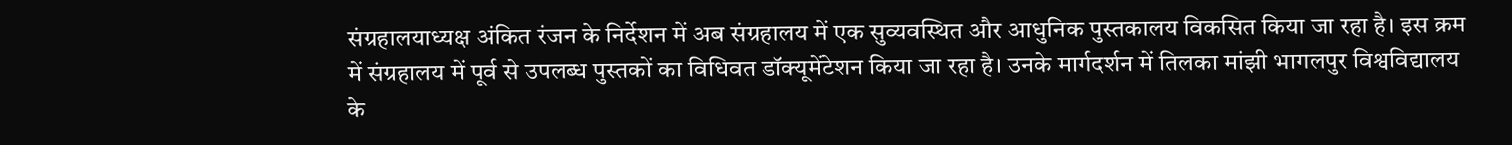संग्रहालयाध्यक्ष अंकित रंजन के निर्देशन में अब संग्रहालय में एक सुव्यवस्थित और आधुनिक पुस्तकालय विकसित किया जा रहा है। इस क्रम में संग्रहालय में पूर्व से उपलब्ध पुस्तकों का विधिवत डॉक्यूमेंटेशन किया जा रहा है। उनके मार्गदर्शन में तिलका मांझी भागलपुर विश्वविद्यालय के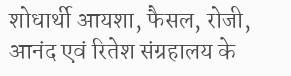शोधार्थी आयशा, फैसल, रोजी, आनंद एवं रितेश संग्रहालय के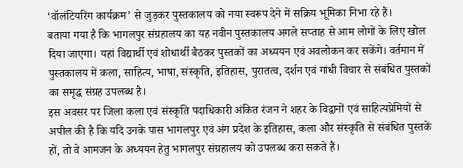‘वॉलंटियरिंग कार्यक्रम’ से जुड़कर पुस्तकालय को नया स्वरूप देने में सक्रिय भूमिका निभा रहे हैं।
बताया गया है कि भागलपुर संग्रहालय का यह नवीन पुस्तकालय अगले सप्ताह से आम लोगों के लिए खोल दिया जाएगा। यहां विद्यार्थी एवं शोधार्थी बैठकर पुस्तकों का अध्ययन एवं अवलोकन कर सकेंगे। वर्तमान में पुस्तकालय में कला, साहित्य, भाषा, संस्कृति, इतिहास, पुरातत्व, दर्शन एवं गांधी विचार से संबंधित पुस्तकों का समृद्ध संग्रह उपलब्ध है।
इस अवसर पर जिला कला एवं संस्कृति पदाधिकारी अंकित रंजन ने शहर के विद्वानों एवं साहित्यप्रेमियों से अपील की है कि यदि उनके पास भागलपुर एवं अंग प्रदेश के इतिहास, कला और संस्कृति से संबंधित पुस्तकें हों, तो वे आमजन के अध्ययन हेतु भागलपुर संग्रहालय को उपलब्ध करा सकते हैं।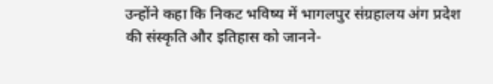उन्होंने कहा कि निकट भविष्य में भागलपुर संग्रहालय अंग प्रदेश की संस्कृति और इतिहास को जानने-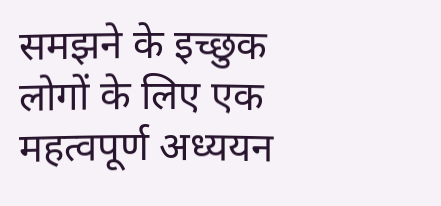समझने के इच्छुक लोगों के लिए एक महत्वपूर्ण अध्ययन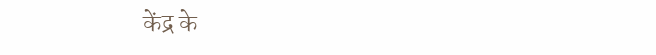केंद्र के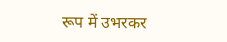रूप में उभरकर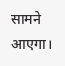सामने आएगा।